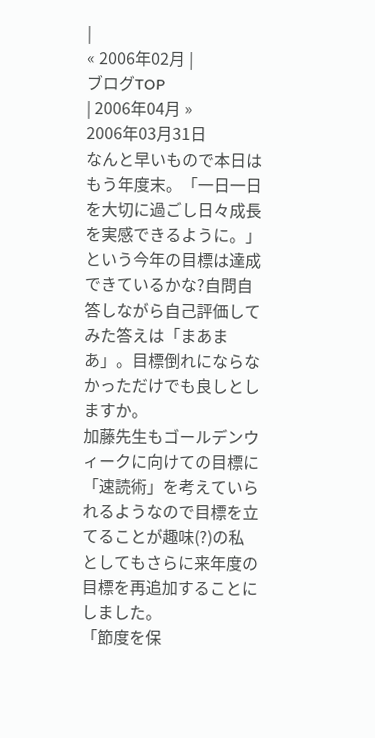|
« 2006年02月 |
ブログTOP
| 2006年04月 »
2006年03月31日
なんと早いもので本日はもう年度末。「一日一日を大切に過ごし日々成長を実感できるように。」という今年の目標は達成できているかな?自問自答しながら自己評価してみた答えは「まあまあ」。目標倒れにならなかっただけでも良しとしますか。
加藤先生もゴールデンウィークに向けての目標に「速読術」を考えていられるようなので目標を立てることが趣味(?)の私としてもさらに来年度の目標を再追加することにしました。
「節度を保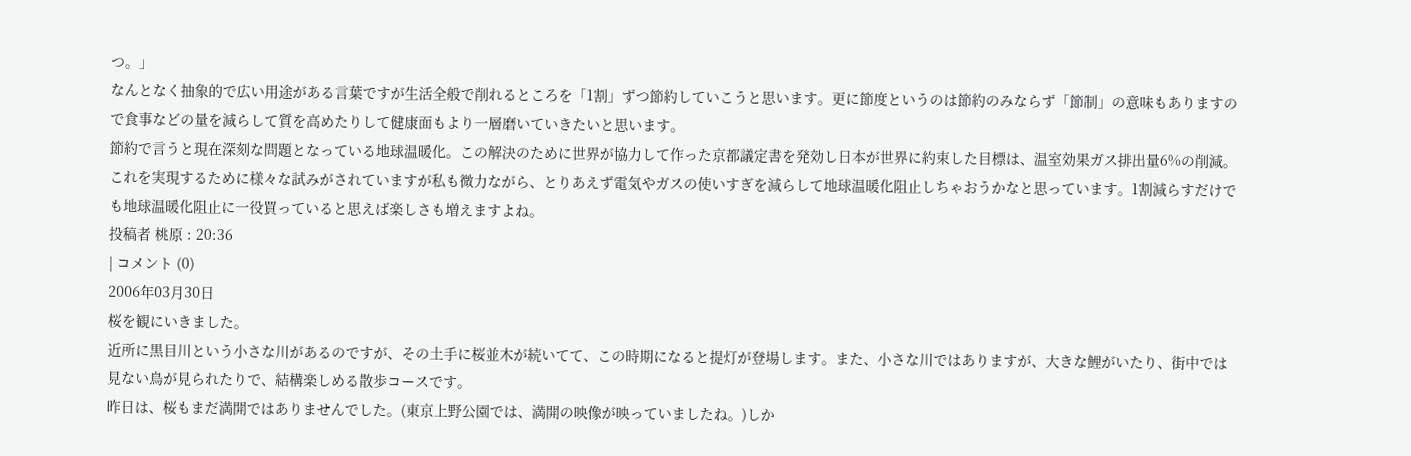つ。」
なんとなく抽象的で広い用途がある言葉ですが生活全般で削れるところを「1割」ずつ節約していこうと思います。更に節度というのは節約のみならず「節制」の意味もありますので食事などの量を減らして質を高めたりして健康面もより一層磨いていきたいと思います。
節約で言うと現在深刻な問題となっている地球温暖化。この解決のために世界が協力して作った京都議定書を発効し日本が世界に約束した目標は、温室効果ガス排出量6%の削減。これを実現するために様々な試みがされていますが私も微力ながら、とりあえず電気やガスの使いすぎを減らして地球温暖化阻止しちゃおうかなと思っています。1割減らすだけでも地球温暖化阻止に一役買っていると思えば楽しさも増えますよね。
投稿者 桃原 : 20:36
| コメント (0)
2006年03月30日
桜を観にいきました。
近所に黒目川という小さな川があるのですが、その土手に桜並木が続いてて、この時期になると提灯が登場します。また、小さな川ではありますが、大きな鯉がいたり、街中では見ない鳥が見られたりで、結構楽しめる散歩コースです。
昨日は、桜もまだ満開ではありませんでした。(東京上野公園では、満開の映像が映っていましたね。)しか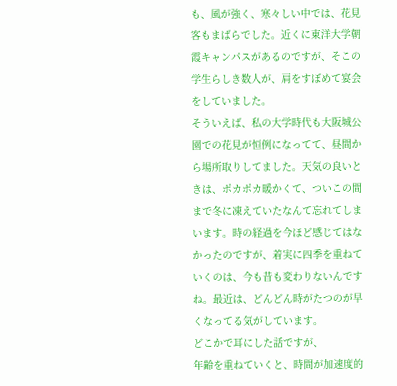も、風が強く、寒々しい中では、花見客もまばらでした。近くに東洋大学朝霞キャンパスがあるのですが、そこの学生らしき数人が、肩をすぼめて宴会をしていました。
そういえば、私の大学時代も大阪城公園での花見が恒例になってて、昼間から場所取りしてました。天気の良いときは、ポカポカ暖かくて、ついこの間まで冬に凍えていたなんて忘れてしまいます。時の経過を今ほど感じてはなかったのですが、着実に四季を重ねていくのは、今も昔も変わりないんですね。最近は、どんどん時がたつのが早くなってる気がしています。
どこかで耳にした話ですが、
年齢を重ねていくと、時間が加速度的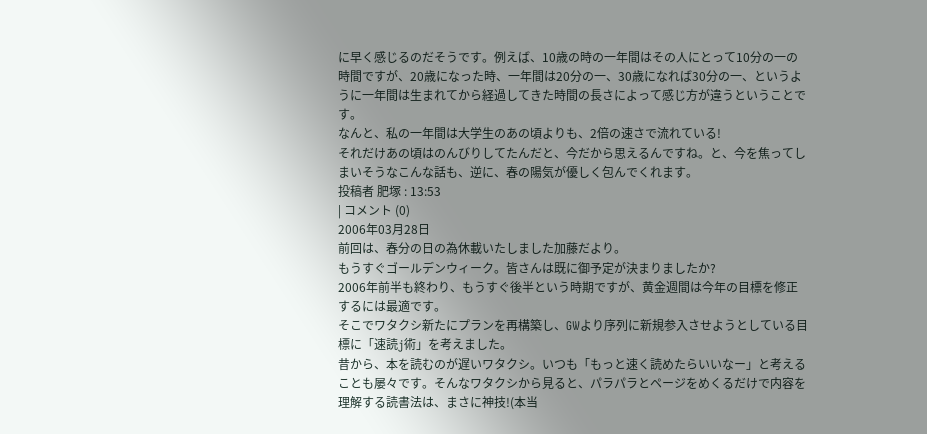に早く感じるのだそうです。例えば、10歳の時の一年間はその人にとって10分の一の時間ですが、20歳になった時、一年間は20分の一、30歳になれば30分の一、というように一年間は生まれてから経過してきた時間の長さによって感じ方が違うということです。
なんと、私の一年間は大学生のあの頃よりも、2倍の速さで流れている!
それだけあの頃はのんびりしてたんだと、今だから思えるんですね。と、今を焦ってしまいそうなこんな話も、逆に、春の陽気が優しく包んでくれます。
投稿者 肥塚 : 13:53
| コメント (0)
2006年03月28日
前回は、春分の日の為休載いたしました加藤だより。
もうすぐゴールデンウィーク。皆さんは既に御予定が決まりましたか?
2006年前半も終わり、もうすぐ後半という時期ですが、黄金週間は今年の目標を修正するには最適です。
そこでワタクシ新たにプランを再構築し、GWより序列に新規参入させようとしている目標に「速読j術」を考えました。
昔から、本を読むのが遅いワタクシ。いつも「もっと速く読めたらいいなー」と考えることも屡々です。そんなワタクシから見ると、パラパラとページをめくるだけで内容を理解する読書法は、まさに神技!(本当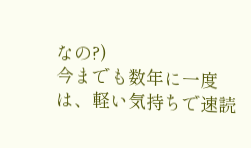なの?)
今までも数年に一度は、軽い気持ちで速読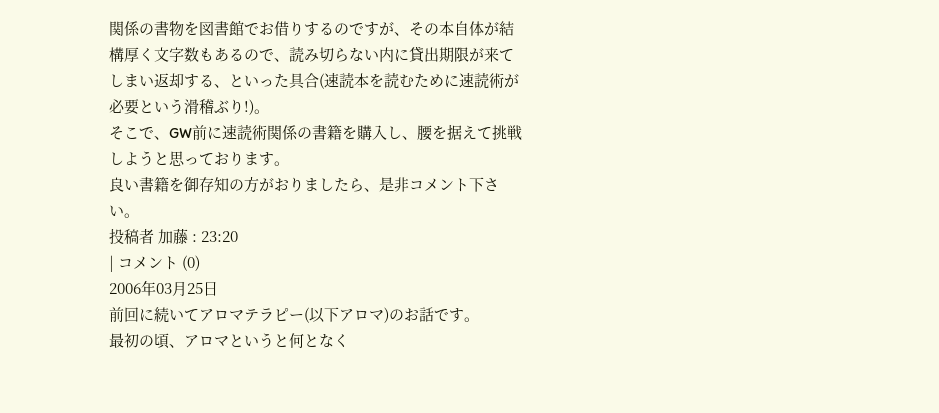関係の書物を図書館でお借りするのですが、その本自体が結構厚く文字数もあるので、読み切らない内に貸出期限が来てしまい返却する、といった具合(速読本を読むために速読術が必要という滑稽ぶり!)。
そこで、GW前に速読術関係の書籍を購入し、腰を据えて挑戦しようと思っております。
良い書籍を御存知の方がおりましたら、是非コメント下さい。
投稿者 加藤 : 23:20
| コメント (0)
2006年03月25日
前回に続いてアロマテラピー(以下アロマ)のお話です。
最初の頃、アロマというと何となく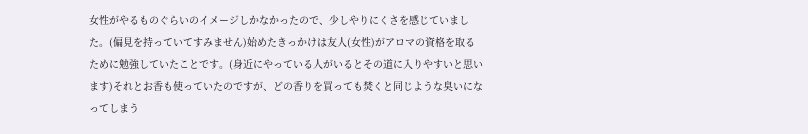女性がやるものぐらいのイメージしかなかったので、少しやりにくさを感じていました。(偏見を持っていてすみません)始めたきっかけは友人(女性)がアロマの資格を取るために勉強していたことです。(身近にやっている人がいるとその道に入りやすいと思います)それとお香も使っていたのですが、どの香りを買っても焚くと同じような臭いになってしまう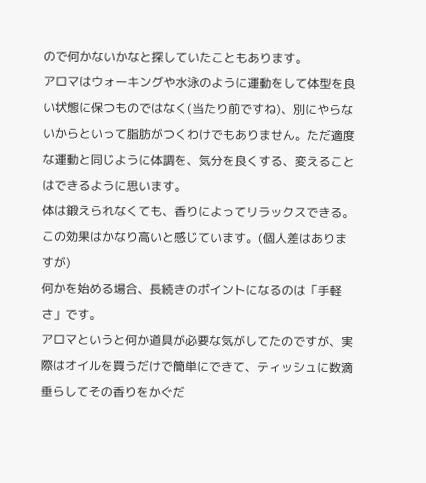ので何かないかなと探していたこともあります。
アロマはウォーキングや水泳のように運動をして体型を良い状態に保つものではなく(当たり前ですね)、別にやらないからといって脂肪がつくわけでもありません。ただ適度な運動と同じように体調を、気分を良くする、変えることはできるように思います。
体は鍛えられなくても、香りによってリラックスできる。この効果はかなり高いと感じています。(個人差はありますが)
何かを始める場合、長続きのポイントになるのは「手軽さ」です。
アロマというと何か道具が必要な気がしてたのですが、実際はオイルを買うだけで簡単にできて、ティッシュに数滴垂らしてその香りをかぐだ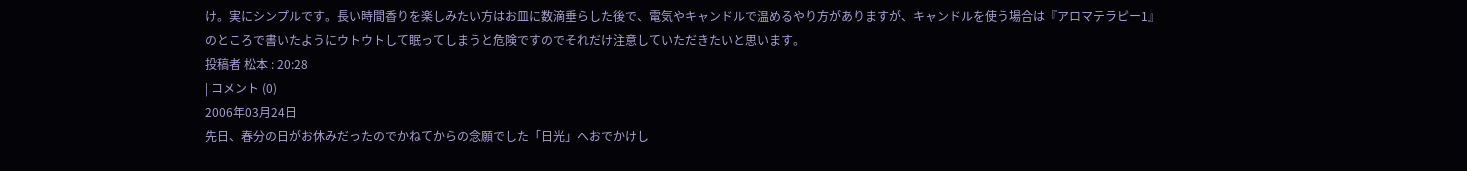け。実にシンプルです。長い時間香りを楽しみたい方はお皿に数滴垂らした後で、電気やキャンドルで温めるやり方がありますが、キャンドルを使う場合は『アロマテラピー1』のところで書いたようにウトウトして眠ってしまうと危険ですのでそれだけ注意していただきたいと思います。
投稿者 松本 : 20:28
| コメント (0)
2006年03月24日
先日、春分の日がお休みだったのでかねてからの念願でした「日光」へおでかけし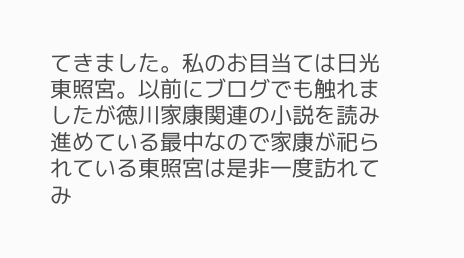てきました。私のお目当ては日光東照宮。以前にブログでも触れましたが徳川家康関連の小説を読み進めている最中なので家康が祀られている東照宮は是非一度訪れてみ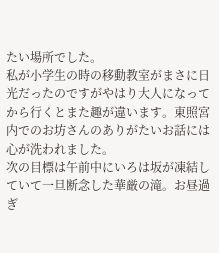たい場所でした。
私が小学生の時の移動教室がまさに日光だったのですがやはり大人になってから行くとまた趣が違います。東照宮内でのお坊さんのありがたいお話には心が洗われました。
次の目標は午前中にいろは坂が凍結していて一旦断念した華厳の滝。お昼過ぎ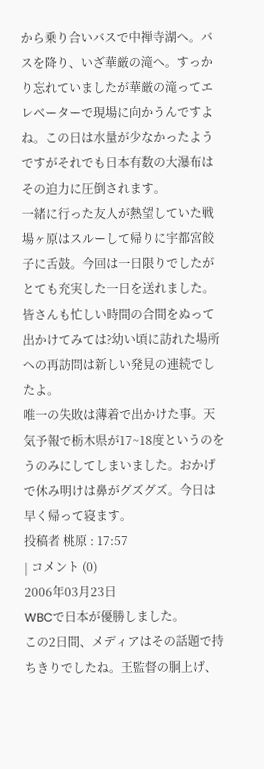から乗り合いバスで中禅寺湖へ。バスを降り、いざ華厳の滝へ。すっかり忘れていましたが華厳の滝ってエレベーターで現場に向かうんですよね。この日は水量が少なかったようですがそれでも日本有数の大瀑布はその迫力に圧倒されます。
一緒に行った友人が熱望していた戦場ヶ原はスルーして帰りに宇都宮餃子に舌鼓。今回は一日限りでしたがとても充実した一日を送れました。皆さんも忙しい時間の合間をぬって出かけてみては?幼い頃に訪れた場所への再訪問は新しい発見の連続でしたよ。
唯一の失敗は薄着で出かけた事。天気予報で栃木県が17~18度というのをうのみにしてしまいました。おかげで休み明けは鼻がグズグズ。今日は早く帰って寝ます。
投稿者 桃原 : 17:57
| コメント (0)
2006年03月23日
WBCで日本が優勝しました。
この2日間、メディアはその話題で持ちきりでしたね。王監督の胴上げ、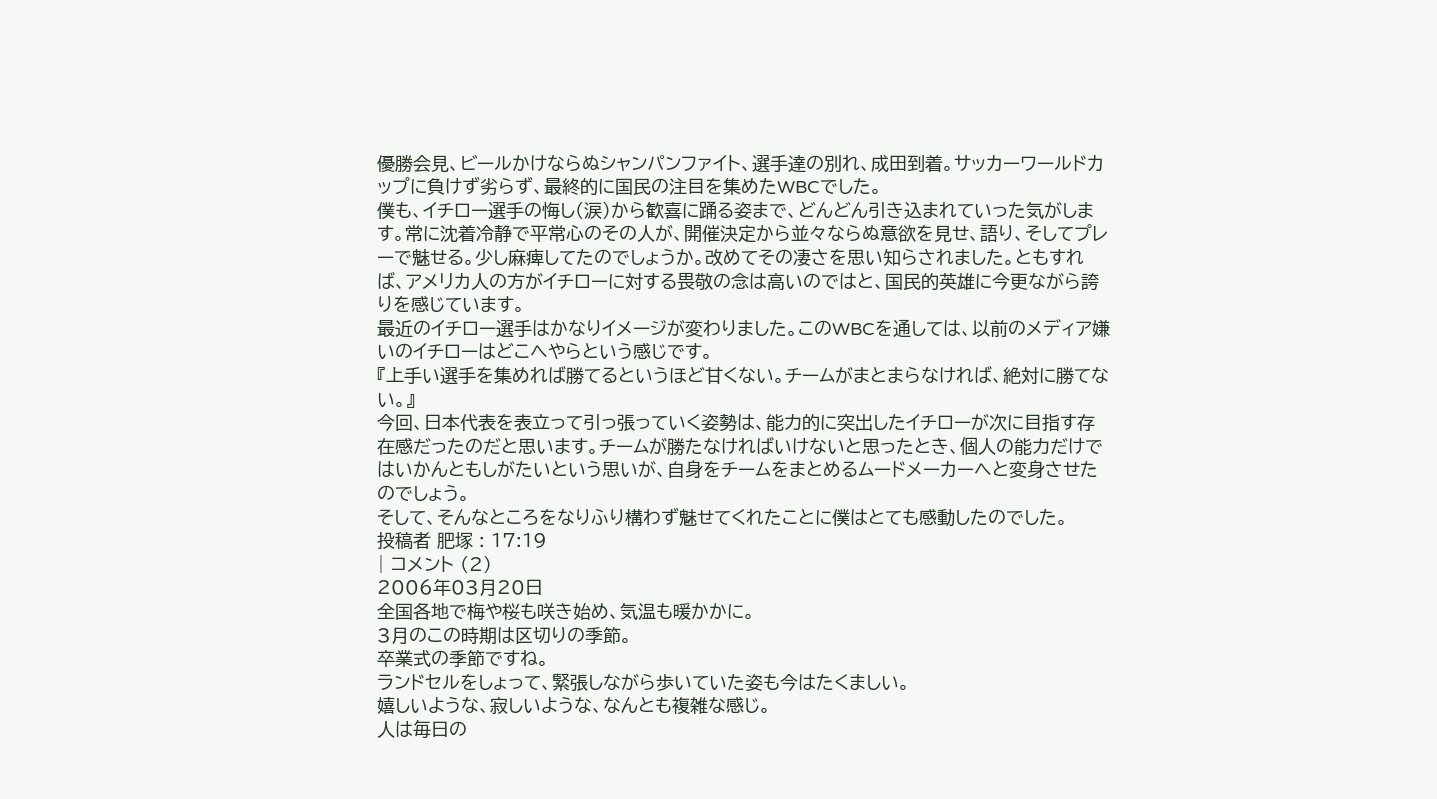優勝会見、ビールかけならぬシャンパンファイト、選手達の別れ、成田到着。サッカーワールドカップに負けず劣らず、最終的に国民の注目を集めたWBCでした。
僕も、イチロー選手の悔し(涙)から歓喜に踊る姿まで、どんどん引き込まれていった気がします。常に沈着冷静で平常心のその人が、開催決定から並々ならぬ意欲を見せ、語り、そしてプレーで魅せる。少し麻痺してたのでしょうか。改めてその凄さを思い知らされました。ともすれば、アメリカ人の方がイチローに対する畏敬の念は高いのではと、国民的英雄に今更ながら誇りを感じています。
最近のイチロー選手はかなりイメージが変わりました。このWBCを通しては、以前のメディア嫌いのイチローはどこへやらという感じです。
『上手い選手を集めれば勝てるというほど甘くない。チームがまとまらなければ、絶対に勝てない。』
今回、日本代表を表立って引っ張っていく姿勢は、能力的に突出したイチローが次に目指す存在感だったのだと思います。チームが勝たなければいけないと思ったとき、個人の能力だけではいかんともしがたいという思いが、自身をチームをまとめるムードメーカーへと変身させたのでしょう。
そして、そんなところをなりふり構わず魅せてくれたことに僕はとても感動したのでした。
投稿者 肥塚 : 17:19
| コメント (2)
2006年03月20日
全国各地で梅や桜も咲き始め、気温も暖かかに。
3月のこの時期は区切りの季節。
卒業式の季節ですね。
ランドセルをしょって、緊張しながら歩いていた姿も今はたくましい。
嬉しいような、寂しいような、なんとも複雑な感じ。
人は毎日の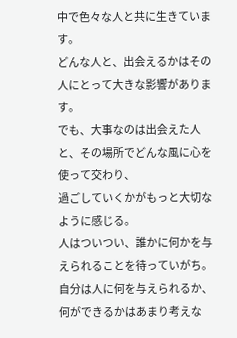中で色々な人と共に生きています。
どんな人と、出会えるかはその人にとって大きな影響があります。
でも、大事なのは出会えた人と、その場所でどんな風に心を使って交わり、
過ごしていくかがもっと大切なように感じる。
人はついつい、誰かに何かを与えられることを待っていがち。
自分は人に何を与えられるか、何ができるかはあまり考えな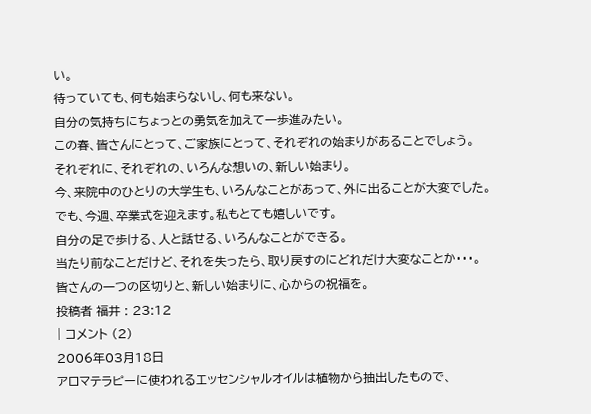い。
待っていても、何も始まらないし、何も来ない。
自分の気持ちにちょっとの勇気を加えて一歩進みたい。
この春、皆さんにとって、ご家族にとって、それぞれの始まりがあることでしょう。
それぞれに、それぞれの、いろんな想いの、新しい始まり。
今、来院中のひとりの大学生も、いろんなことがあって、外に出ることが大変でした。
でも、今週、卒業式を迎えます。私もとても嬉しいです。
自分の足で歩ける、人と話せる、いろんなことができる。
当たり前なことだけど、それを失ったら、取り戻すのにどれだけ大変なことか・・・。
皆さんの一つの区切りと、新しい始まりに、心からの祝福を。
投稿者 福井 : 23:12
| コメント (2)
2006年03月18日
アロマテラピーに使われるエッセンシャルオイルは植物から抽出したもので、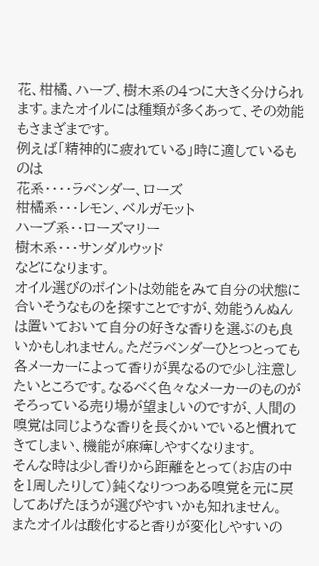花、柑橘、ハーブ、樹木系の4つに大きく分けられます。またオイルには種類が多くあって、その効能もさまざまです。
例えば「精神的に疲れている」時に適しているものは
花系・・・・ラベンダー、ローズ
柑橘系・・・レモン、ベルガモット
ハーブ系・・ローズマリー
樹木系・・・サンダルウッド
などになります。
オイル選びのポイントは効能をみて自分の状態に合いそうなものを探すことですが、効能うんぬんは置いておいて自分の好きな香りを選ぶのも良いかもしれません。ただラベンダーひとつとっても各メーカーによって香りが異なるので少し注意したいところです。なるべく色々なメーカーのものがそろっている売り場が望ましいのですが、人間の嗅覚は同じような香りを長くかいでいると慣れてきてしまい、機能が麻痺しやすくなります。
そんな時は少し香りから距離をとって(お店の中を1周したりして)鈍くなりつつある嗅覚を元に戻してあげたほうが選びやすいかも知れません。
またオイルは酸化すると香りが変化しやすいの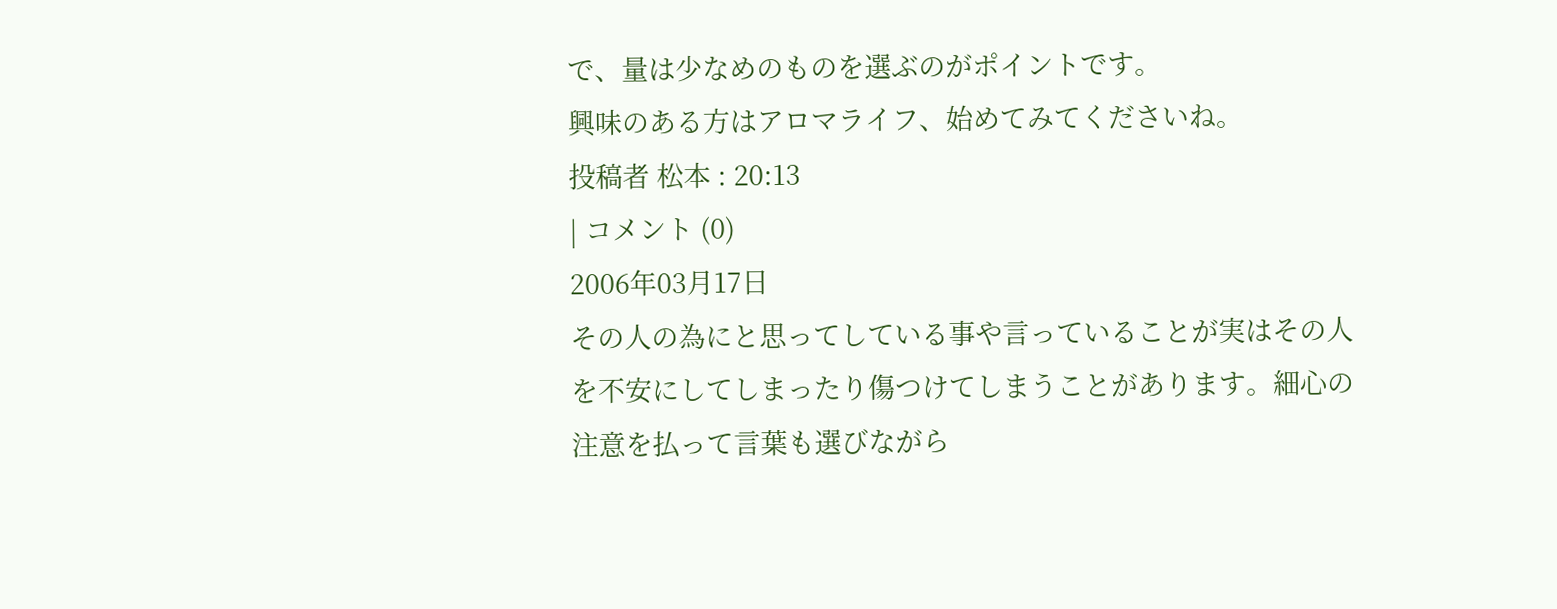で、量は少なめのものを選ぶのがポイントです。
興味のある方はアロマライフ、始めてみてくださいね。
投稿者 松本 : 20:13
| コメント (0)
2006年03月17日
その人の為にと思ってしている事や言っていることが実はその人を不安にしてしまったり傷つけてしまうことがあります。細心の注意を払って言葉も選びながら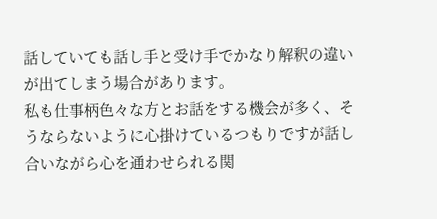話していても話し手と受け手でかなり解釈の違いが出てしまう場合があります。
私も仕事柄色々な方とお話をする機会が多く、そうならないように心掛けているつもりですが話し合いながら心を通わせられる関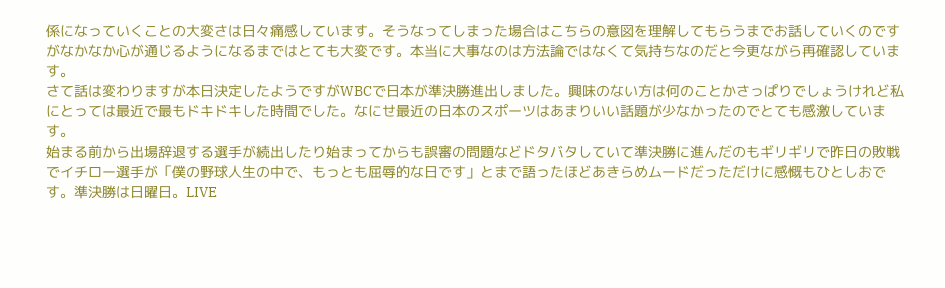係になっていくことの大変さは日々痛感しています。そうなってしまった場合はこちらの意図を理解してもらうまでお話していくのですがなかなか心が通じるようになるまではとても大変です。本当に大事なのは方法論ではなくて気持ちなのだと今更ながら再確認しています。
さて話は変わりますが本日決定したようですがWBCで日本が準決勝進出しました。興味のない方は何のことかさっぱりでしょうけれど私にとっては最近で最もドキドキした時間でした。なにせ最近の日本のスポーツはあまりいい話題が少なかったのでとても感激しています。
始まる前から出場辞退する選手が続出したり始まってからも誤審の問題などドタバタしていて準決勝に進んだのもギリギリで昨日の敗戦でイチロー選手が「僕の野球人生の中で、もっとも屈辱的な日です」とまで語ったほどあきらめムードだっただけに感慨もひとしおです。準決勝は日曜日。LIVE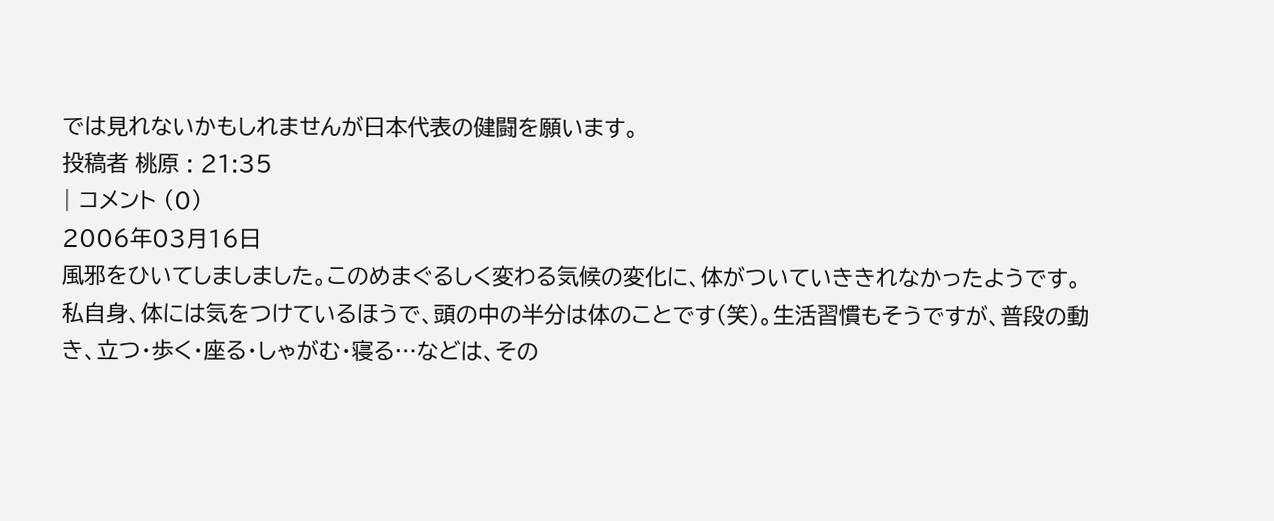では見れないかもしれませんが日本代表の健闘を願います。
投稿者 桃原 : 21:35
| コメント (0)
2006年03月16日
風邪をひいてしましました。このめまぐるしく変わる気候の変化に、体がついていききれなかったようです。
私自身、体には気をつけているほうで、頭の中の半分は体のことです(笑)。生活習慣もそうですが、普段の動き、立つ・歩く・座る・しゃがむ・寝る…などは、その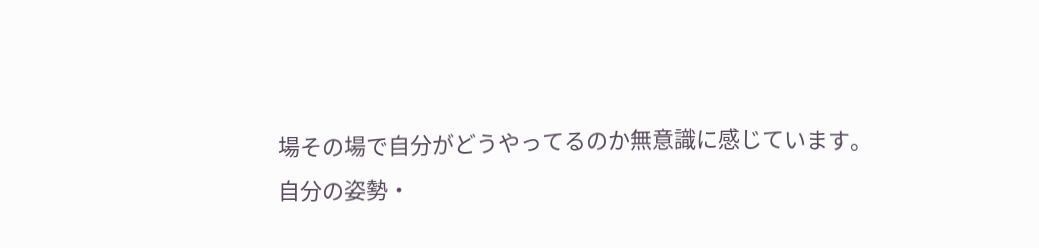場その場で自分がどうやってるのか無意識に感じています。
自分の姿勢・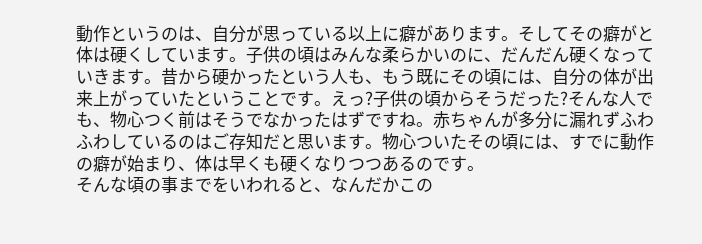動作というのは、自分が思っている以上に癖があります。そしてその癖がと体は硬くしています。子供の頃はみんな柔らかいのに、だんだん硬くなっていきます。昔から硬かったという人も、もう既にその頃には、自分の体が出来上がっていたということです。えっ?子供の頃からそうだった?そんな人でも、物心つく前はそうでなかったはずですね。赤ちゃんが多分に漏れずふわふわしているのはご存知だと思います。物心ついたその頃には、すでに動作の癖が始まり、体は早くも硬くなりつつあるのです。
そんな頃の事までをいわれると、なんだかこの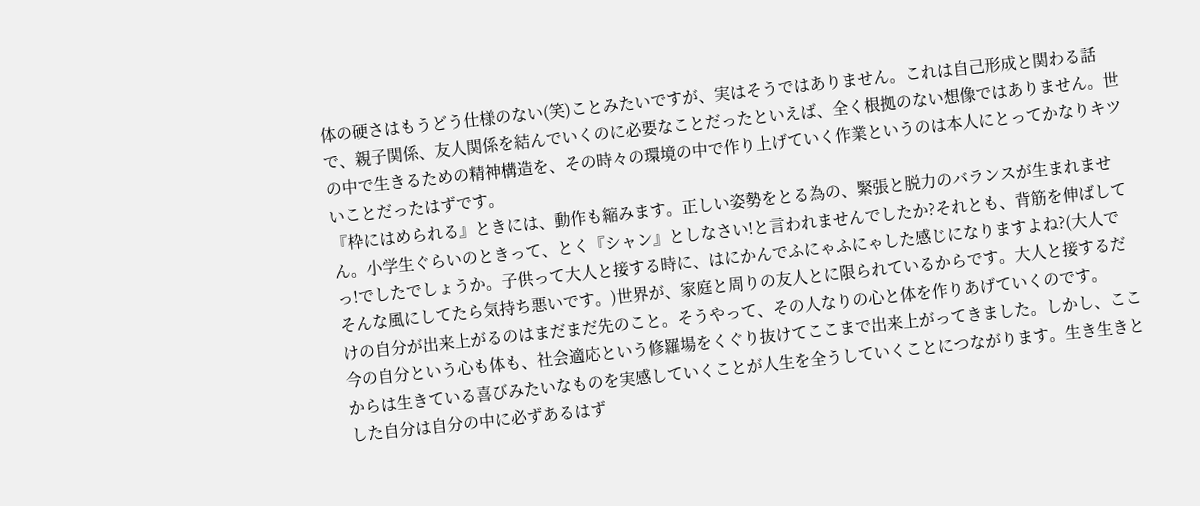体の硬さはもうどう仕様のない(笑)ことみたいですが、実はそうではありません。これは自己形成と関わる話で、親子関係、友人関係を結んでいくのに必要なことだったといえば、全く根拠のない想像ではありません。世の中で生きるための精神構造を、その時々の環境の中で作り上げていく作業というのは本人にとってかなりキツいことだったはずです。
『枠にはめられる』ときには、動作も縮みます。正しい姿勢をとる為の、緊張と脱力のバランスが生まれません。小学生ぐらいのときって、とく『シャン』としなさい!と言われませんでしたか?それとも、背筋を伸ばしてっ!でしたでしょうか。子供って大人と接する時に、はにかんでふにゃふにゃした感じになりますよね?(大人でそんな風にしてたら気持ち悪いです。)世界が、家庭と周りの友人とに限られているからです。大人と接するだけの自分が出来上がるのはまだまだ先のこと。そうやって、その人なりの心と体を作りあげていくのです。
今の自分という心も体も、社会適応という修羅場をくぐり抜けてここまで出来上がってきました。しかし、ここからは生きている喜びみたいなものを実感していくことが人生を全うしていくことにつながります。生き生きとした自分は自分の中に必ずあるはず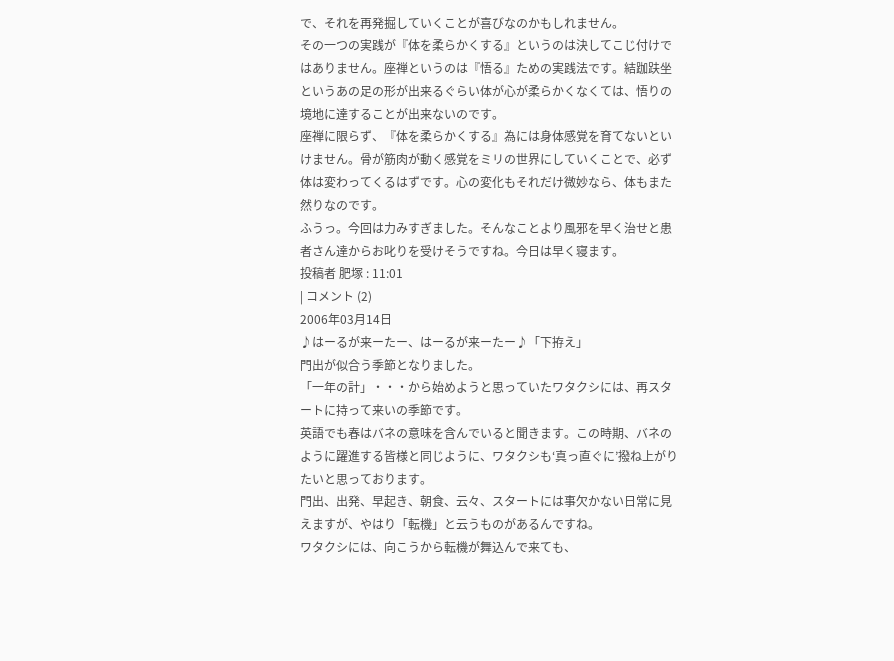で、それを再発掘していくことが喜びなのかもしれません。
その一つの実践が『体を柔らかくする』というのは決してこじ付けではありません。座禅というのは『悟る』ための実践法です。結跏趺坐というあの足の形が出来るぐらい体が心が柔らかくなくては、悟りの境地に達することが出来ないのです。
座禅に限らず、『体を柔らかくする』為には身体感覚を育てないといけません。骨が筋肉が動く感覚をミリの世界にしていくことで、必ず体は変わってくるはずです。心の変化もそれだけ微妙なら、体もまた然りなのです。
ふうっ。今回は力みすぎました。そんなことより風邪を早く治せと患者さん達からお叱りを受けそうですね。今日は早く寝ます。
投稿者 肥塚 : 11:01
| コメント (2)
2006年03月14日
♪はーるが来ーたー、はーるが来ーたー♪「下拵え」
門出が似合う季節となりました。
「一年の計」・・・から始めようと思っていたワタクシには、再スタートに持って来いの季節です。
英語でも春はバネの意味を含んでいると聞きます。この時期、バネのように躍進する皆様と同じように、ワタクシも‘真っ直ぐに’撥ね上がりたいと思っております。
門出、出発、早起き、朝食、云々、スタートには事欠かない日常に見えますが、やはり「転機」と云うものがあるんですね。
ワタクシには、向こうから転機が舞込んで来ても、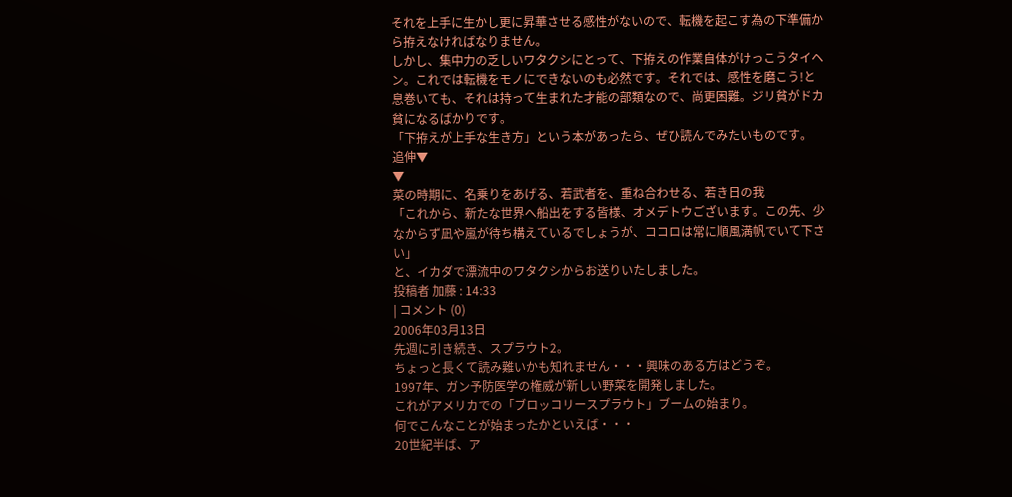それを上手に生かし更に昇華させる感性がないので、転機を起こす為の下準備から拵えなければなりません。
しかし、集中力の乏しいワタクシにとって、下拵えの作業自体がけっこうタイヘン。これでは転機をモノにできないのも必然です。それでは、感性を磨こう!と息巻いても、それは持って生まれた才能の部類なので、尚更困難。ジリ貧がドカ貧になるばかりです。
「下拵えが上手な生き方」という本があったら、ぜひ読んでみたいものです。
追伸▼
▼
菜の時期に、名乗りをあげる、若武者を、重ね合わせる、若き日の我
「これから、新たな世界へ船出をする皆様、オメデトウございます。この先、少なからず凪や嵐が待ち構えているでしょうが、ココロは常に順風満帆でいて下さい」
と、イカダで漂流中のワタクシからお送りいたしました。
投稿者 加藤 : 14:33
| コメント (0)
2006年03月13日
先週に引き続き、スプラウト2。
ちょっと長くて読み難いかも知れません・・・興味のある方はどうぞ。
1997年、ガン予防医学の権威が新しい野菜を開発しました。
これがアメリカでの「ブロッコリースプラウト」ブームの始まり。
何でこんなことが始まったかといえば・・・
20世紀半ば、ア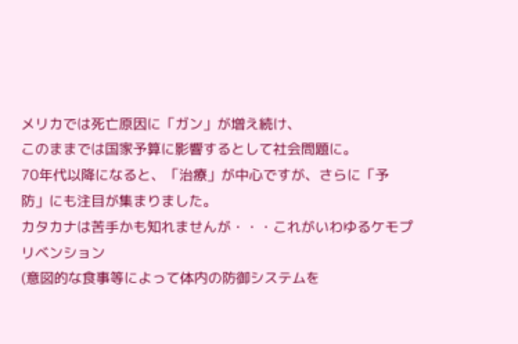メリカでは死亡原因に「ガン」が増え続け、
このままでは国家予算に影響するとして社会問題に。
70年代以降になると、「治療」が中心ですが、さらに「予防」にも注目が集まりました。
カタカナは苦手かも知れませんが・・・これがいわゆるケモプリベンション
(意図的な食事等によって体内の防御システムを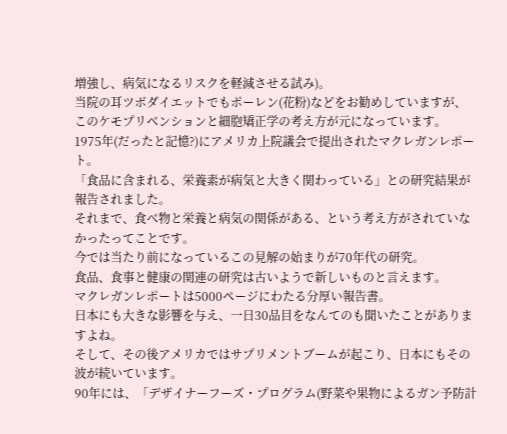増強し、病気になるリスクを軽減させる試み)。
当院の耳ツボダイエットでもポーレン(花粉)などをお勧めしていますが、
このケモプリベンションと細胞矯正学の考え方が元になっています。
1975年(だったと記憶?)にアメリカ上院議会で提出されたマクレガンレポート。
「食品に含まれる、栄養素が病気と大きく関わっている」との研究結果が報告されました。
それまで、食べ物と栄養と病気の関係がある、という考え方がされていなかったってことです。
今では当たり前になっているこの見解の始まりが70年代の研究。
食品、食事と健康の関連の研究は古いようで新しいものと言えます。
マクレガンレポートは5000ページにわたる分厚い報告書。
日本にも大きな影響を与え、一日30品目をなんてのも聞いたことがありますよね。
そして、その後アメリカではサプリメントブームが起こり、日本にもその波が続いています。
90年には、「デザイナーフーズ・プログラム(野菜や果物によるガン予防計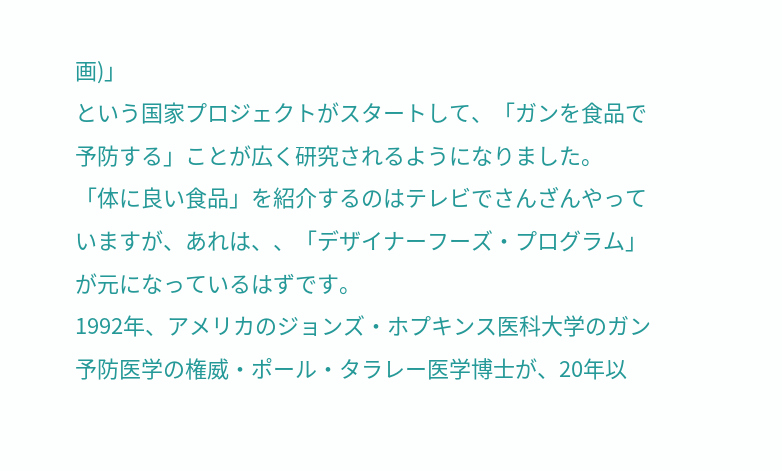画)」
という国家プロジェクトがスタートして、「ガンを食品で予防する」ことが広く研究されるようになりました。
「体に良い食品」を紹介するのはテレビでさんざんやっていますが、あれは、、「デザイナーフーズ・プログラム」が元になっているはずです。
1992年、アメリカのジョンズ・ホプキンス医科大学のガン予防医学の権威・ポール・タラレー医学博士が、20年以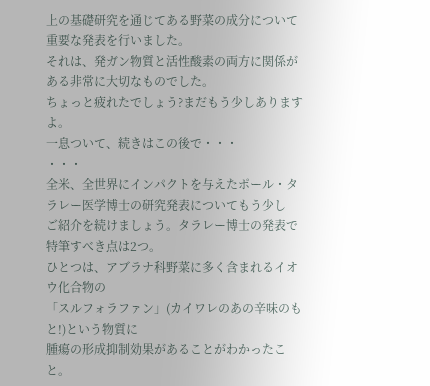上の基礎研究を通じてある野菜の成分について重要な発表を行いました。
それは、発ガン物質と活性酸素の両方に関係がある非常に大切なものでした。
ちょっと疲れたでしょう?まだもう少しありますよ。
一息ついて、続きはこの後で・・・
・・・
全米、全世界にインパクトを与えたポール・タラレー医学博士の研究発表についてもう少し
ご紹介を続けましょう。タラレー博士の発表で特筆すべき点は2つ。
ひとつは、アブラナ科野菜に多く含まれるイオウ化合物の
「スルフォラファン」(カイワレのあの辛味のもと!)という物質に
腫瘍の形成抑制効果があることがわかったこと。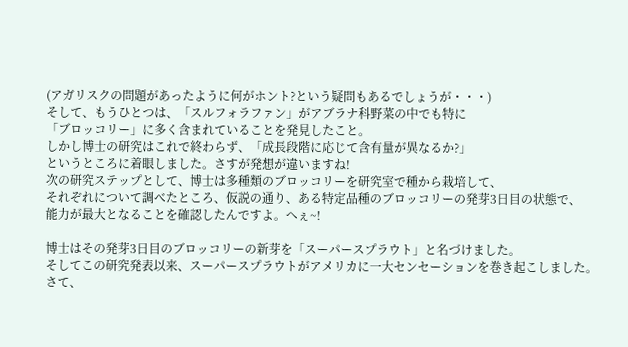(アガリスクの問題があったように何がホント?という疑問もあるでしょうが・・・)
そして、もうひとつは、「スルフォラファン」がアブラナ科野菜の中でも特に
「ブロッコリー」に多く含まれていることを発見したこと。
しかし博士の研究はこれで終わらず、「成長段階に応じて含有量が異なるか?」
というところに着眼しました。さすが発想が違いますね!
次の研究ステップとして、博士は多種類のブロッコリーを研究室で種から栽培して、
それぞれについて調べたところ、仮説の通り、ある特定品種のブロッコリーの発芽3日目の状態で、
能力が最大となることを確認したんですよ。へぇ~!

博士はその発芽3日目のブロッコリーの新芽を「スーパースプラウト」と名づけました。
そしてこの研究発表以来、スーパースプラウトがアメリカに一大センセーションを巻き起こしました。
さて、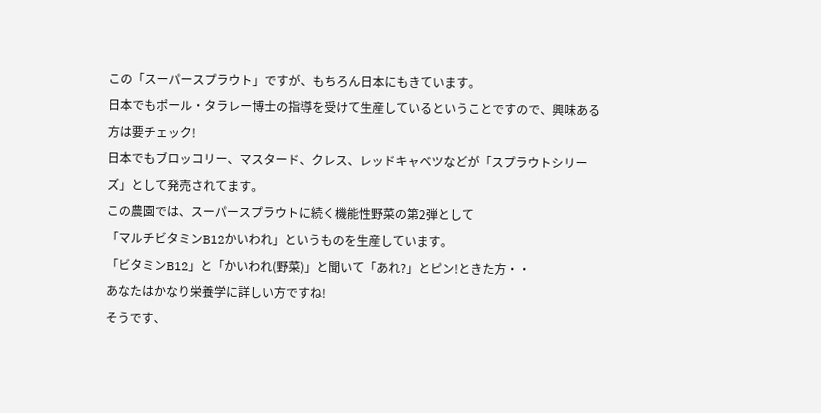この「スーパースプラウト」ですが、もちろん日本にもきています。
日本でもポール・タラレー博士の指導を受けて生産しているということですので、興味ある方は要チェック!
日本でもブロッコリー、マスタード、クレス、レッドキャベツなどが「スプラウトシリーズ」として発売されてます。
この農園では、スーパースプラウトに続く機能性野菜の第2弾として
「マルチビタミンB12かいわれ」というものを生産しています。
「ビタミンB12」と「かいわれ(野菜)」と聞いて「あれ?」とピン!ときた方・・
あなたはかなり栄養学に詳しい方ですね!
そうです、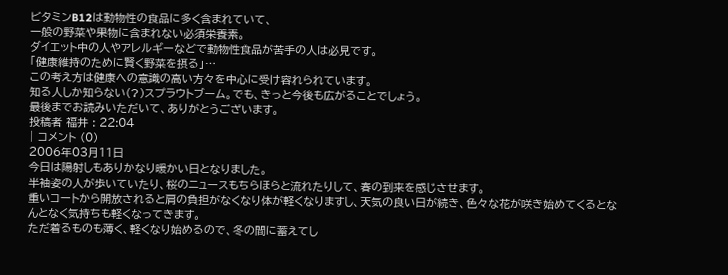ビタミンB12は動物性の食品に多く含まれていて、
一般の野菜や果物に含まれない必須栄養素。
ダイエット中の人やアレルギーなどで動物性食品が苦手の人は必見です。
「健康維持のために賢く野菜を摂る」…
この考え方は健康への意識の高い方々を中心に受け容れられています。
知る人しか知らない(?)スプラウトブーム。でも、きっと今後も広がることでしょう。
最後までお読みいただいて、ありがとうございます。
投稿者 福井 : 22:04
| コメント (0)
2006年03月11日
今日は陽射しもありかなり暖かい日となりました。
半袖姿の人が歩いていたり、桜のニュースもちらほらと流れたりして、春の到来を感じさせます。
重いコートから開放されると肩の負担がなくなり体が軽くなりますし、天気の良い日が続き、色々な花が咲き始めてくるとなんとなく気持ちも軽くなってきます。
ただ着るものも薄く、軽くなり始めるので、冬の間に蓄えてし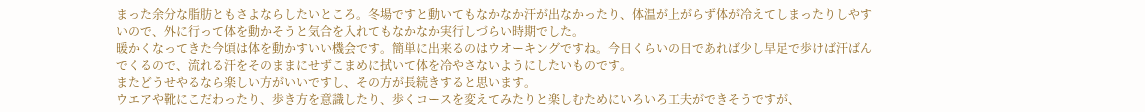まった余分な脂肪ともさよならしたいところ。冬場ですと動いてもなかなか汗が出なかったり、体温が上がらず体が冷えてしまったりしやすいので、外に行って体を動かそうと気合を入れてもなかなか実行しづらい時期でした。
暖かくなってきた今頃は体を動かすいい機会です。簡単に出来るのはウオーキングですね。今日くらいの日であれば少し早足で歩けば汗ばんでくるので、流れる汗をそのままにせずこまめに拭いて体を冷やさないようにしたいものです。
またどうせやるなら楽しい方がいいですし、その方が長続きすると思います。
ウエアや靴にこだわったり、歩き方を意識したり、歩くコースを変えてみたりと楽しむためにいろいろ工夫ができそうですが、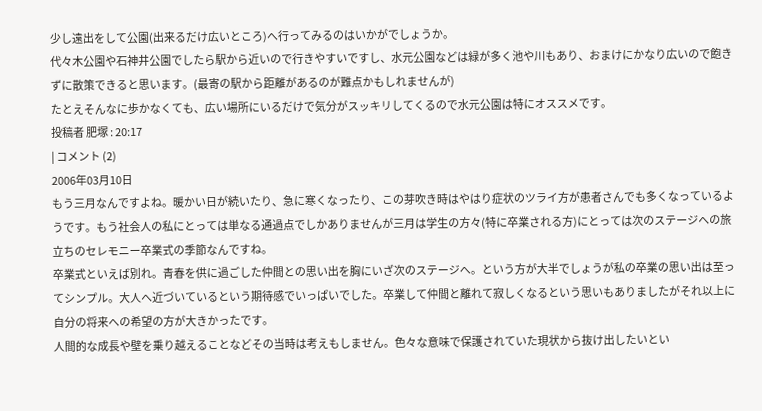少し遠出をして公園(出来るだけ広いところ)へ行ってみるのはいかがでしょうか。
代々木公園や石神井公園でしたら駅から近いので行きやすいですし、水元公園などは緑が多く池や川もあり、おまけにかなり広いので飽きずに散策できると思います。(最寄の駅から距離があるのが難点かもしれませんが)
たとえそんなに歩かなくても、広い場所にいるだけで気分がスッキリしてくるので水元公園は特にオススメです。
投稿者 肥塚 : 20:17
| コメント (2)
2006年03月10日
もう三月なんですよね。暖かい日が続いたり、急に寒くなったり、この芽吹き時はやはり症状のツライ方が患者さんでも多くなっているようです。もう社会人の私にとっては単なる通過点でしかありませんが三月は学生の方々(特に卒業される方)にとっては次のステージへの旅立ちのセレモニー卒業式の季節なんですね。
卒業式といえば別れ。青春を供に過ごした仲間との思い出を胸にいざ次のステージへ。という方が大半でしょうが私の卒業の思い出は至ってシンプル。大人へ近づいているという期待感でいっぱいでした。卒業して仲間と離れて寂しくなるという思いもありましたがそれ以上に自分の将来への希望の方が大きかったです。
人間的な成長や壁を乗り越えることなどその当時は考えもしません。色々な意味で保護されていた現状から抜け出したいとい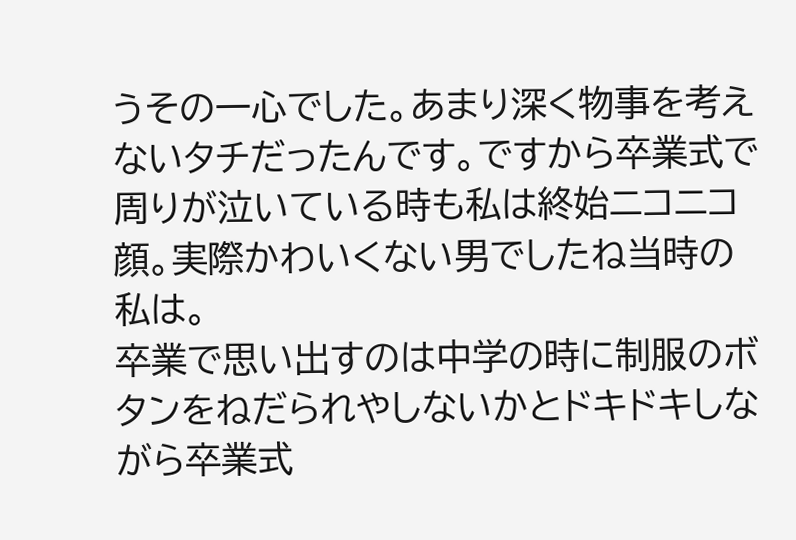うその一心でした。あまり深く物事を考えないタチだったんです。ですから卒業式で周りが泣いている時も私は終始ニコニコ顔。実際かわいくない男でしたね当時の私は。
卒業で思い出すのは中学の時に制服のボタンをねだられやしないかとドキドキしながら卒業式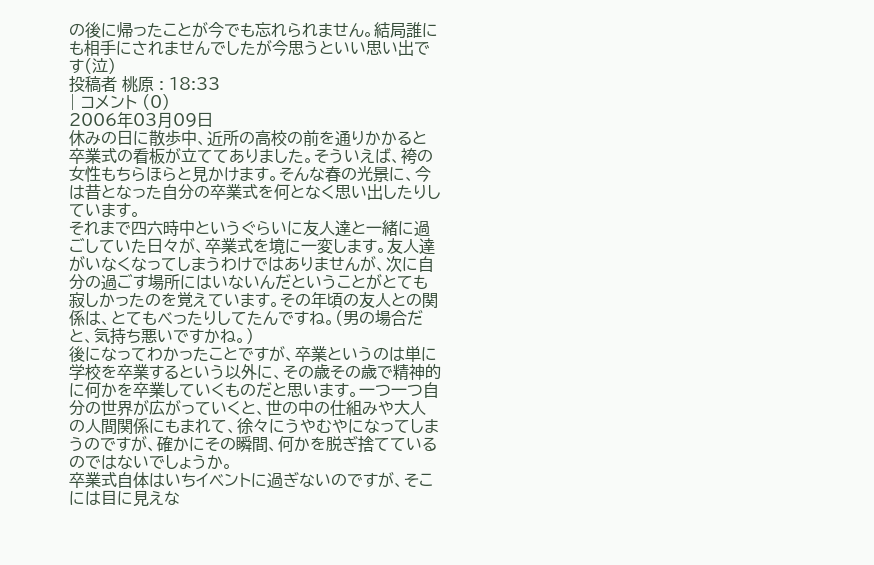の後に帰ったことが今でも忘れられません。結局誰にも相手にされませんでしたが今思うといい思い出です(泣)
投稿者 桃原 : 18:33
| コメント (0)
2006年03月09日
休みの日に散歩中、近所の高校の前を通りかかると卒業式の看板が立ててありました。そういえば、袴の女性もちらほらと見かけます。そんな春の光景に、今は昔となった自分の卒業式を何となく思い出したりしています。
それまで四六時中というぐらいに友人達と一緒に過ごしていた日々が、卒業式を境に一変します。友人達がいなくなってしまうわけではありませんが、次に自分の過ごす場所にはいないんだということがとても寂しかったのを覚えています。その年頃の友人との関係は、とてもべったりしてたんですね。(男の場合だと、気持ち悪いですかね。)
後になってわかったことですが、卒業というのは単に学校を卒業するという以外に、その歳その歳で精神的に何かを卒業していくものだと思います。一つ一つ自分の世界が広がっていくと、世の中の仕組みや大人の人間関係にもまれて、徐々にうやむやになってしまうのですが、確かにその瞬間、何かを脱ぎ捨てているのではないでしょうか。
卒業式自体はいちイベントに過ぎないのですが、そこには目に見えな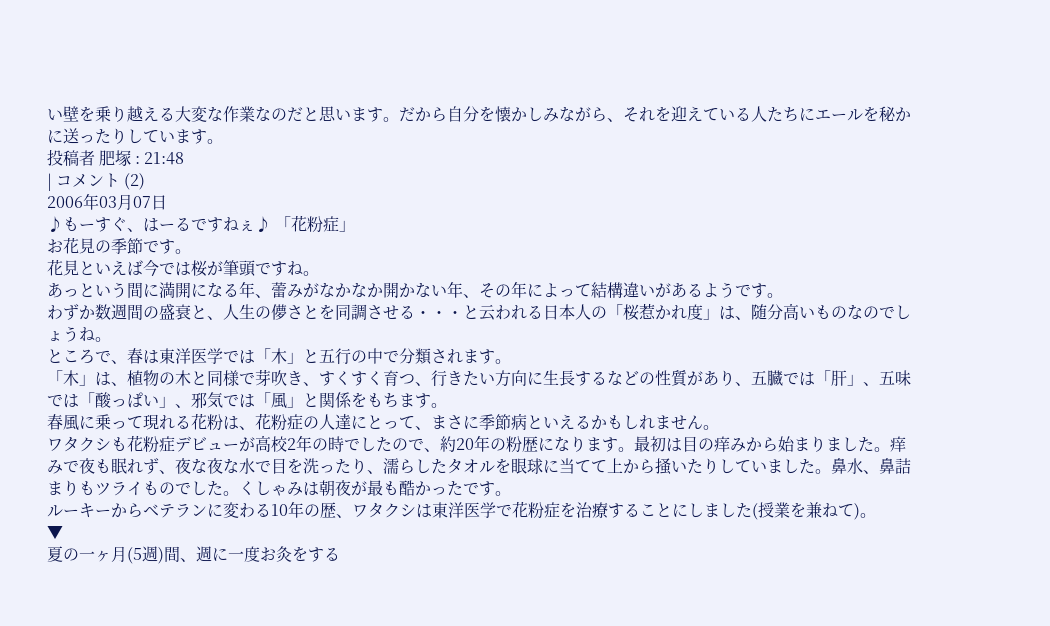い壁を乗り越える大変な作業なのだと思います。だから自分を懐かしみながら、それを迎えている人たちにエールを秘かに送ったりしています。
投稿者 肥塚 : 21:48
| コメント (2)
2006年03月07日
♪もーすぐ、はーるですねぇ♪ 「花粉症」
お花見の季節です。
花見といえば今では桜が筆頭ですね。
あっという間に満開になる年、蕾みがなかなか開かない年、その年によって結構違いがあるようです。
わずか数週間の盛衰と、人生の儚さとを同調させる・・・と云われる日本人の「桜惹かれ度」は、随分高いものなのでしょうね。
ところで、春は東洋医学では「木」と五行の中で分類されます。
「木」は、植物の木と同様で芽吹き、すくすく育つ、行きたい方向に生長するなどの性質があり、五臓では「肝」、五味では「酸っぱい」、邪気では「風」と関係をもちます。
春風に乗って現れる花粉は、花粉症の人達にとって、まさに季節病といえるかもしれません。
ワタクシも花粉症デビューが高校2年の時でしたので、約20年の粉歴になります。最初は目の痒みから始まりました。痒みで夜も眠れず、夜な夜な水で目を洗ったり、濡らしたタオルを眼球に当てて上から掻いたりしていました。鼻水、鼻詰まりもツライものでした。くしゃみは朝夜が最も酷かったです。
ルーキーからベテランに変わる10年の歴、ワタクシは東洋医学で花粉症を治療することにしました(授業を兼ねて)。
▼
夏の一ヶ月(5週)間、週に一度お灸をする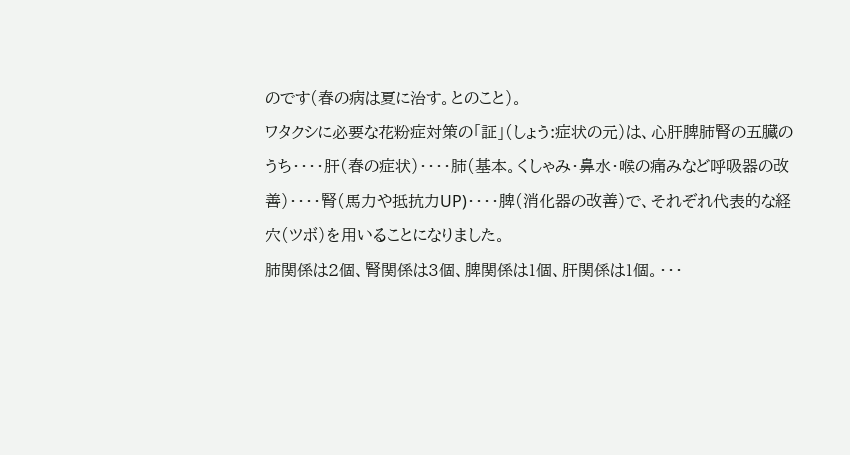のです(春の病は夏に治す。とのこと)。
ワタクシに必要な花粉症対策の「証」(しょう:症状の元)は、心肝脾肺腎の五臓のうち・・・・肝(春の症状)・・・・肺(基本。くしゃみ・鼻水・喉の痛みなど呼吸器の改善)・・・・腎(馬力や抵抗力UP)・・・・脾(消化器の改善)で、それぞれ代表的な経穴(ツボ)を用いることになりました。
肺関係は2個、腎関係は3個、脾関係は1個、肝関係は1個。・・・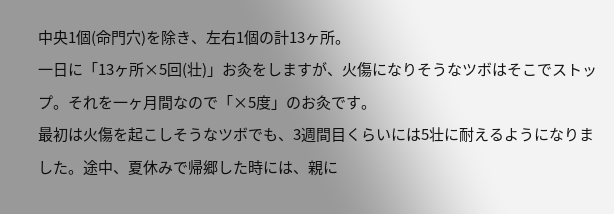中央1個(命門穴)を除き、左右1個の計13ヶ所。
一日に「13ヶ所×5回(壮)」お灸をしますが、火傷になりそうなツボはそこでストップ。それを一ヶ月間なので「×5度」のお灸です。
最初は火傷を起こしそうなツボでも、3週間目くらいには5壮に耐えるようになりました。途中、夏休みで帰郷した時には、親に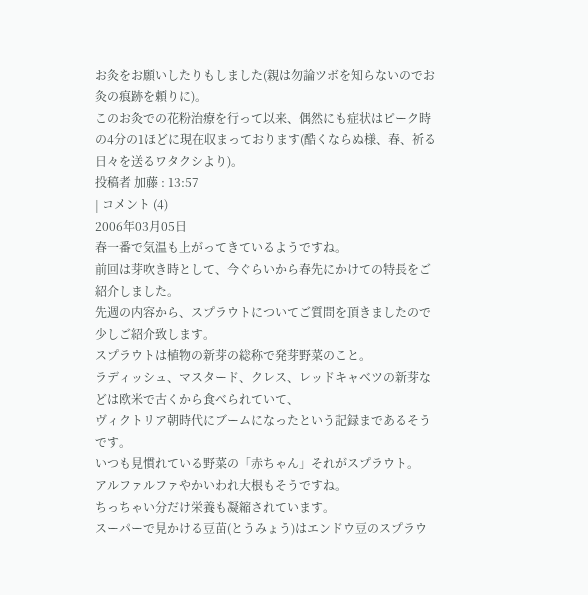お灸をお願いしたりもしました(親は勿論ツボを知らないのでお灸の痕跡を頼りに)。
このお灸での花粉治療を行って以来、偶然にも症状はピーク時の4分の1ほどに現在収まっております(酷くならぬ様、春、祈る日々を送るワタクシより)。
投稿者 加藤 : 13:57
| コメント (4)
2006年03月05日
春一番で気温も上がってきているようですね。
前回は芽吹き時として、今ぐらいから春先にかけての特長をご紹介しました。
先週の内容から、スプラウトについてご質問を頂きましたので少しご紹介致します。
スプラウトは植物の新芽の総称で発芽野菜のこと。
ラディッシュ、マスタード、クレス、レッドキャベツの新芽などは欧米で古くから食べられていて、
ヴィクトリア朝時代にブームになったという記録まであるそうです。
いつも見慣れている野菜の「赤ちゃん」それがスプラウト。
アルファルファやかいわれ大根もそうですね。
ちっちゃい分だけ栄養も凝縮されています。
スーパーで見かける豆苗(とうみょう)はエンドウ豆のスプラウ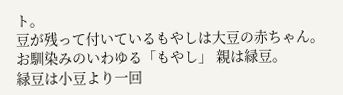ト。
豆が残って付いているもやしは大豆の赤ちゃん。
お馴染みのいわゆる「もやし」 親は緑豆。
緑豆は小豆より一回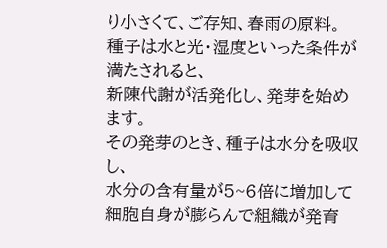り小さくて、ご存知、春雨の原料。
種子は水と光・湿度といった条件が満たされると、
新陳代謝が活発化し、発芽を始めます。
その発芽のとき、種子は水分を吸収し、
水分の含有量が5~6倍に増加して
細胞自身が膨らんで組織が発育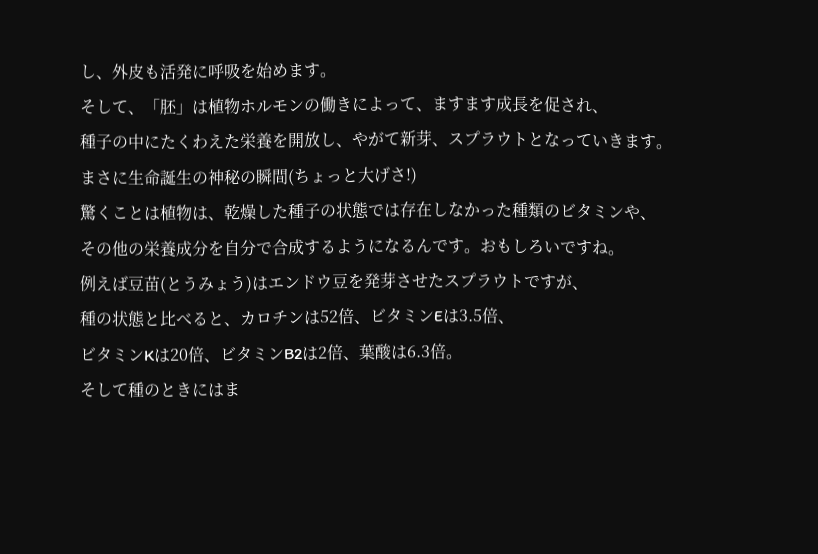し、外皮も活発に呼吸を始めます。
そして、「胚」は植物ホルモンの働きによって、ますます成長を促され、
種子の中にたくわえた栄養を開放し、やがて新芽、スプラウトとなっていきます。
まさに生命誕生の神秘の瞬間(ちょっと大げさ!)
驚くことは植物は、乾燥した種子の状態では存在しなかった種類のビタミンや、
その他の栄養成分を自分で合成するようになるんです。おもしろいですね。
例えば豆苗(とうみょう)はエンドウ豆を発芽させたスプラウトですが、
種の状態と比べると、カロチンは52倍、ビタミンEは3.5倍、
ビタミンKは20倍、ビタミンB2は2倍、葉酸は6.3倍。
そして種のときにはま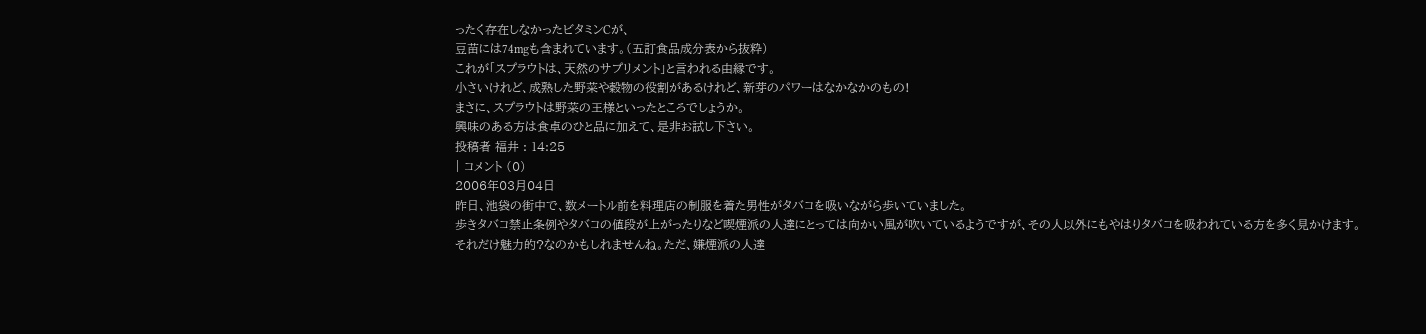ったく存在しなかったビタミンCが、
豆苗には74mgも含まれています。(五訂食品成分表から抜粋)
これが「スプラウトは、天然のサプリメント」と言われる由縁です。
小さいけれど、成熟した野菜や穀物の役割があるけれど、新芽のパワーはなかなかのもの!
まさに、スプラウトは野菜の王様といったところでしょうか。
興味のある方は食卓のひと品に加えて、是非お試し下さい。
投稿者 福井 : 14:25
| コメント (0)
2006年03月04日
昨日、池袋の街中で、数メートル前を料理店の制服を着た男性がタバコを吸いながら歩いていました。
歩きタバコ禁止条例やタバコの値段が上がったりなど喫煙派の人達にとっては向かい風が吹いているようですが、その人以外にもやはりタバコを吸われている方を多く見かけます。
それだけ魅力的?なのかもしれませんね。ただ、嫌煙派の人達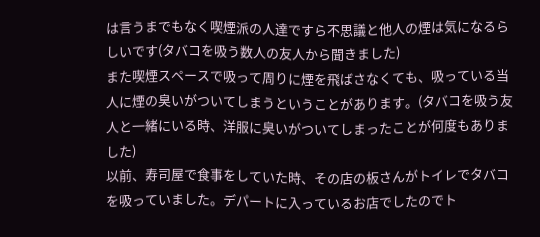は言うまでもなく喫煙派の人達ですら不思議と他人の煙は気になるらしいです(タバコを吸う数人の友人から聞きました)
また喫煙スペースで吸って周りに煙を飛ばさなくても、吸っている当人に煙の臭いがついてしまうということがあります。(タバコを吸う友人と一緒にいる時、洋服に臭いがついてしまったことが何度もありました)
以前、寿司屋で食事をしていた時、その店の板さんがトイレでタバコを吸っていました。デパートに入っているお店でしたのでト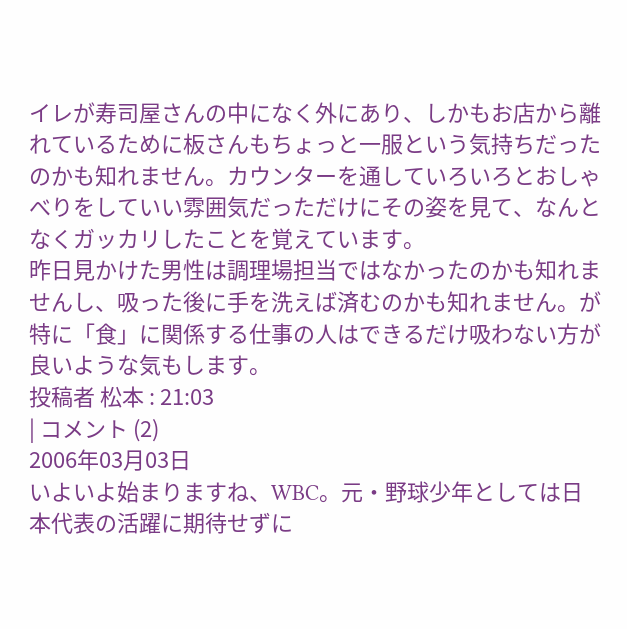イレが寿司屋さんの中になく外にあり、しかもお店から離れているために板さんもちょっと一服という気持ちだったのかも知れません。カウンターを通していろいろとおしゃべりをしていい雰囲気だっただけにその姿を見て、なんとなくガッカリしたことを覚えています。
昨日見かけた男性は調理場担当ではなかったのかも知れませんし、吸った後に手を洗えば済むのかも知れません。が特に「食」に関係する仕事の人はできるだけ吸わない方が良いような気もします。
投稿者 松本 : 21:03
| コメント (2)
2006年03月03日
いよいよ始まりますね、WBC。元・野球少年としては日本代表の活躍に期待せずに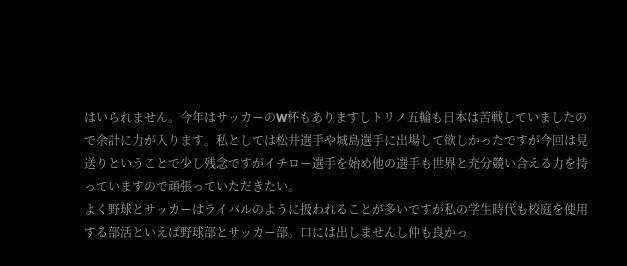はいられません。今年はサッカーのW杯もありますしトリノ五輪も日本は苦戦していましたので余計に力が入ります。私としては松井選手や城島選手に出場して欲しかったですが今回は見送りということで少し残念ですがイチロー選手を始め他の選手も世界と充分競い合える力を持っていますので頑張っていただきたい。
よく野球とサッカーはライバルのように扱われることが多いですが私の学生時代も校庭を使用する部活といえば野球部とサッカー部。口には出しませんし仲も良かっ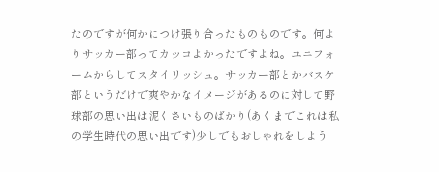たのですが何かにつけ張り合ったものものです。何よりサッカー部ってカッコよかったですよね。ユニフォームからしてスタイリッシュ。サッカー部とかバスケ部というだけで爽やかなイメージがあるのに対して野球部の思い出は泥くさいものばかり(あくまでこれは私の学生時代の思い出です)少しでもおしゃれをしよう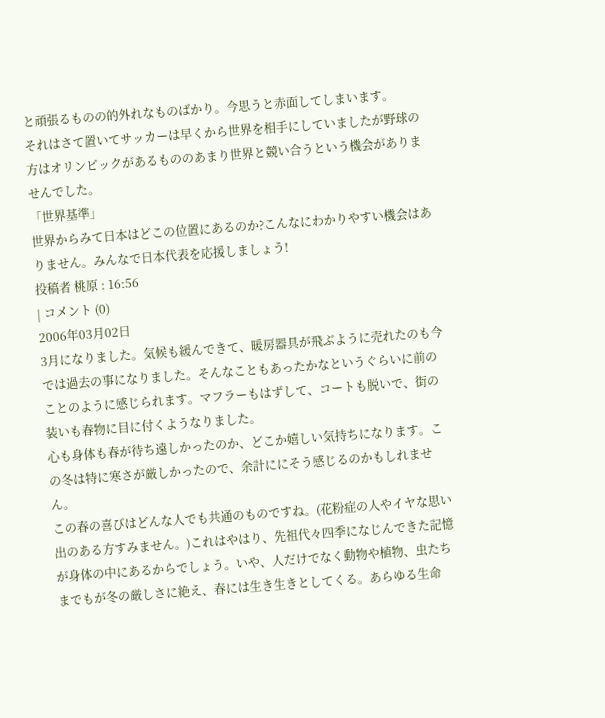と頑張るものの的外れなものばかり。今思うと赤面してしまいます。
それはさて置いてサッカーは早くから世界を相手にしていましたが野球の方はオリンピックがあるもののあまり世界と競い合うという機会がありませんでした。
「世界基準」
世界からみて日本はどこの位置にあるのか?こんなにわかりやすい機会はありません。みんなで日本代表を応援しましょう!
投稿者 桃原 : 16:56
| コメント (0)
2006年03月02日
3月になりました。気候も緩んできて、暖房器具が飛ぶように売れたのも今では過去の事になりました。そんなこともあったかなというぐらいに前のことのように感じられます。マフラーもはずして、コートも脱いで、街の装いも春物に目に付くようなりました。
心も身体も春が待ち遠しかったのか、どこか嬉しい気持ちになります。この冬は特に寒さが厳しかったので、余計ににそう感じるのかもしれません。
この春の喜びはどんな人でも共通のものですね。(花粉症の人やイヤな思い出のある方すみません。)これはやはり、先祖代々四季になじんできた記憶が身体の中にあるからでしょう。いや、人だけでなく動物や植物、虫たちまでもが冬の厳しさに絶え、春には生き生きとしてくる。あらゆる生命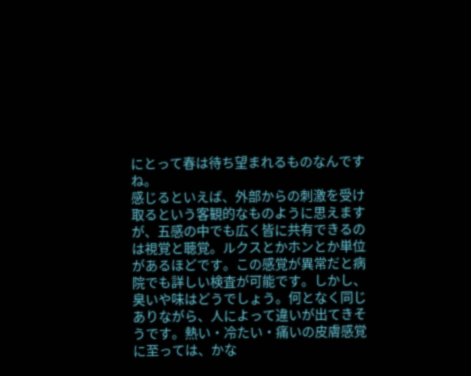にとって春は待ち望まれるものなんですね。
感じるといえば、外部からの刺激を受け取るという客観的なものように思えますが、五感の中でも広く皆に共有できるのは視覚と聴覚。ルクスとかホンとか単位があるほどです。この感覚が異常だと病院でも詳しい検査が可能です。しかし、臭いや味はどうでしょう。何となく同じありながら、人によって違いが出てきそうです。熱い・冷たい・痛いの皮膚感覚に至っては、かな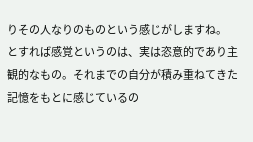りその人なりのものという感じがしますね。
とすれば感覚というのは、実は恣意的であり主観的なもの。それまでの自分が積み重ねてきた記憶をもとに感じているの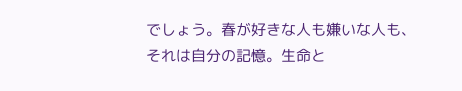でしょう。春が好きな人も嫌いな人も、それは自分の記憶。生命と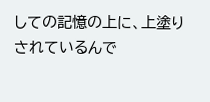しての記憶の上に、上塗りされているんで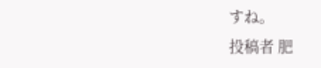すね。
投稿者 肥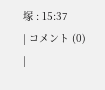塚 : 15:37
| コメント (0)
|